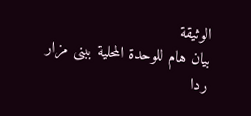الوثيقة
بيان هام للوحدة المحلية ببنى مزار ردا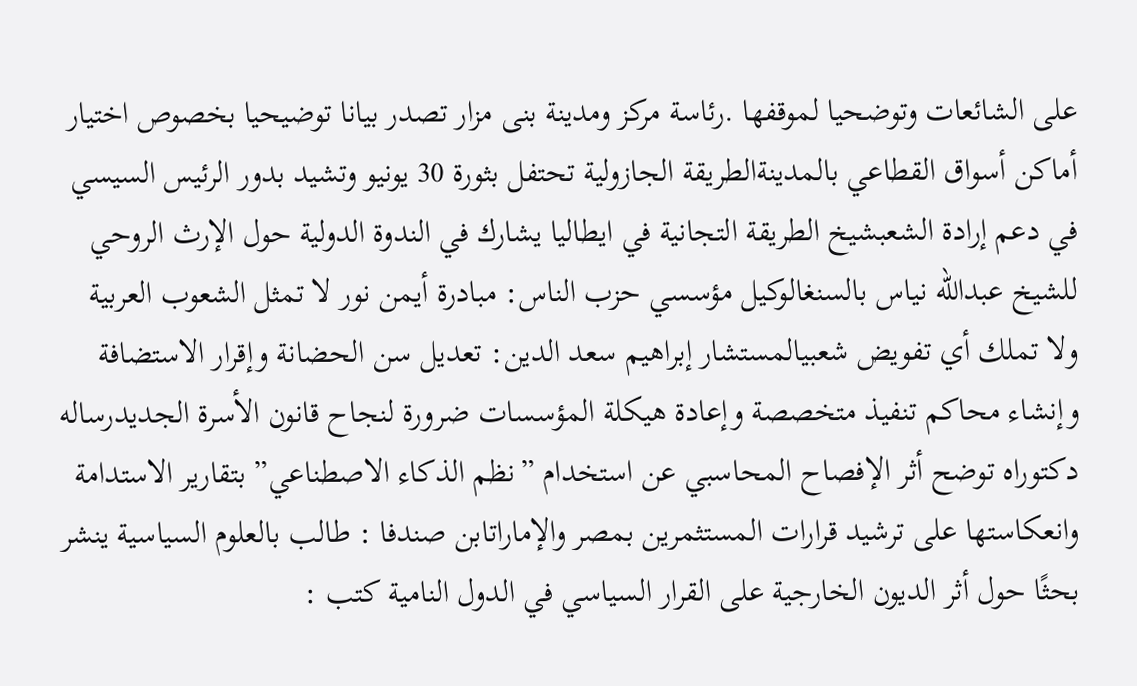على الشائعات وتوضحيا لموقفها .رئاسة مركز ومدينة بنى مزار تصدر بيانا توضيحيا بخصوص اختيار أماكن أسواق القطاعي بالمدينةالطريقة الجازولية تحتفل بثورة 30 يونيو وتشيد بدور الرئيس السيسي في دعم إرادة الشعبشيخ الطريقة التجانية في ايطاليا يشارك في الندوة الدولية حول الإرث الروحي للشيخ عبدالله نياس بالسنغالوكيل مؤسسي حزب الناس: مبادرة أيمن نور لا تمثل الشعوب العربية ولا تملك أي تفويض شعبيالمستشار إبراهيم سعد الدين: تعديل سن الحضانة وإقرار الاستضافة وإنشاء محاكم تنفيذ متخصصة وإعادة هيكلة المؤسسات ضرورة لنجاح قانون الأسرة الجديدرساله دكتوراه توضح أثر الإفصاح المحاسبي عن استخدام ”نظم الذكاء الاصطناعي” بتقارير الاستدامة وانعكاستها على ترشيد قرارات المستثمرين بمصر والإماراتابن صندفا : طالب بالعلوم السياسية ينشر بحثًا حول أثر الديون الخارجية على القرار السياسي في الدول النامية كتب :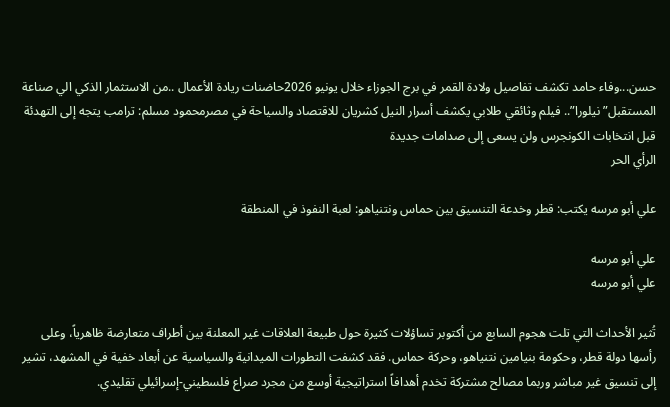حسن...وفاء حامد تكشف تفاصيل ولادة القمر في برج الجوزاء خلال يونيو 2026حاضنات ريادة الأعمال ..من الاستثمار الذكي الي صناعة المستقبل”نيلورا”.. فيلم وثائقي طلابي يكشف أسرار النيل كشريان للاقتصاد والسياحة في مصرمحمود مسلم: ترامب يتجه إلى التهدئة قبل انتخابات الكونجرس ولن يسعى إلى صدامات جديدة
الرأي الحر

علي أبو مرسه يكتب: قطر وخدعة التنسيق بين حماس ونتنياهو: لعبة النفوذ في المنطقة

علي أبو مرسه
علي أبو مرسه

تُثير الأحداث التي تلت هجوم السابع من أكتوبر تساؤلات كثيرة حول طبيعة العلاقات غير المعلنة بين أطراف متعارضة ظاهرياً، وعلى رأسها دولة قطر، وحكومة بنيامين نتنياهو، وحركة حماس. فقد كشفت التطورات الميدانية والسياسية عن أبعاد خفية في المشهد، تشير إلى تنسيق غير مباشر وربما مصالح مشتركة تخدم أهدافاً استراتيجية أوسع من مجرد صراع فلسطيني-إسرائيلي تقليدي.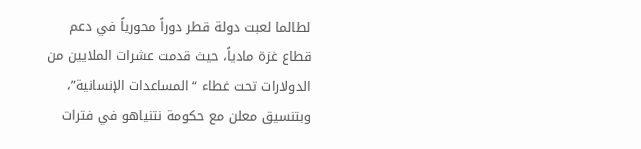لطالما لعبت دولة قطر دوراً محورياً في دعم قطاع غزة مادياً، حيث قدمت عشرات الملايين من الدولارات تحت غطاء “المساعدات الإنسانية”، وبتنسيق معلن مع حكومة نتنياهو في فترات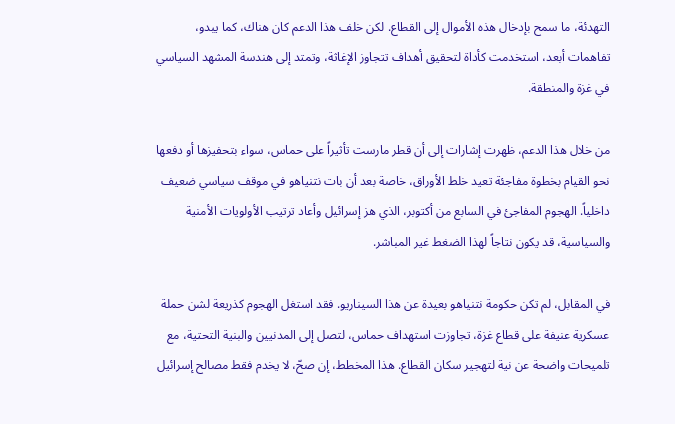التهدئة، ما سمح بإدخال هذه الأموال إلى القطاع. لكن خلف هذا الدعم كان هناك، كما يبدو، تفاهمات أبعد، استخدمت كأداة لتحقيق أهداف تتجاوز الإغاثة، وتمتد إلى هندسة المشهد السياسي في غزة والمنطقة.

من خلال هذا الدعم، ظهرت إشارات إلى أن قطر مارست تأثيراً على حماس، سواء بتحفيزها أو دفعها نحو القيام بخطوة مفاجئة تعيد خلط الأوراق، خاصة بعد أن بات نتنياهو في موقف سياسي ضعيف داخلياً. الهجوم المفاجئ في السابع من أكتوبر، الذي هز إسرائيل وأعاد ترتيب الأولويات الأمنية والسياسية، قد يكون نتاجاً لهذا الضغط غير المباشر.

في المقابل، لم تكن حكومة نتنياهو بعيدة عن هذا السيناريو. فقد استغل الهجوم كذريعة لشن حملة عسكرية عنيفة على قطاع غزة، تجاوزت استهداف حماس، لتصل إلى المدنيين والبنية التحتية، مع تلميحات واضحة عن نية لتهجير سكان القطاع. هذا المخطط، إن صحّ، لا يخدم فقط مصالح إسرائيل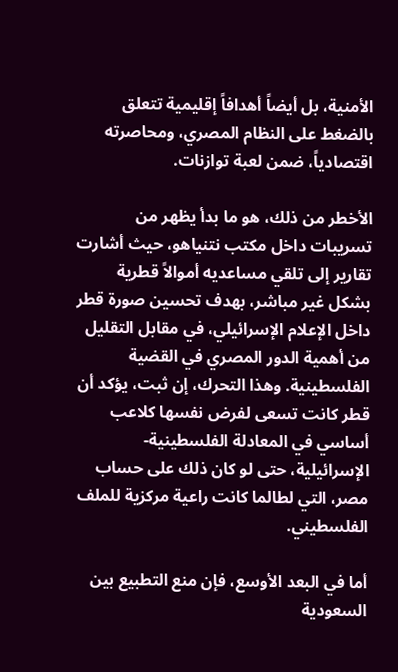الأمنية، بل أيضاً أهدافاً إقليمية تتعلق بالضغط على النظام المصري، ومحاصرته اقتصادياً، ضمن لعبة توازنات.

الأخطر من ذلك، هو ما بدأ يظهر من تسريبات داخل مكتب نتنياهو، حيث أشارت تقارير إلى تلقي مساعديه أموالاً قطرية بشكل غير مباشر، بهدف تحسين صورة قطر داخل الإعلام الإسرائيلي، في مقابل التقليل من أهمية الدور المصري في القضية الفلسطينية. وهذا التحرك، إن ثبت، يؤكد أن قطر كانت تسعى لفرض نفسها كلاعب أساسي في المعادلة الفلسطينية-الإسرائيلية، حتى لو كان ذلك على حساب مصر، التي لطالما كانت راعية مركزية للملف الفلسطيني.

أما في البعد الأوسع، فإن منع التطبيع بين السعودية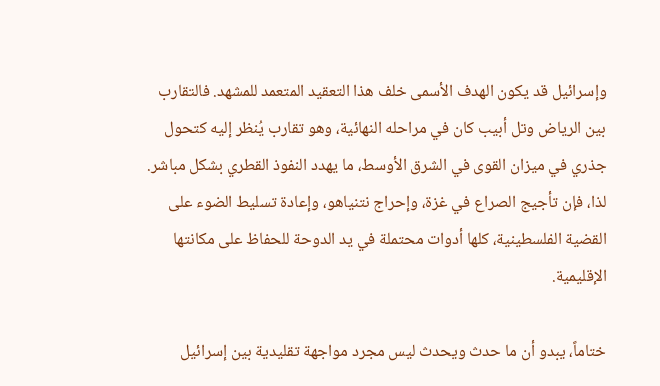وإسرائيل قد يكون الهدف الأسمى خلف هذا التعقيد المتعمد للمشهد. فالتقارب بين الرياض وتل أبيب كان في مراحله النهائية، وهو تقارب يُنظر إليه كتحول جذري في ميزان القوى في الشرق الأوسط، ما يهدد النفوذ القطري بشكل مباشر. لذا، فإن تأجيج الصراع في غزة، وإحراج نتنياهو، وإعادة تسليط الضوء على القضية الفلسطينية، كلها أدوات محتملة في يد الدوحة للحفاظ على مكانتها الإقليمية.

ختاماً، يبدو أن ما حدث ويحدث ليس مجرد مواجهة تقليدية بين إسرائيل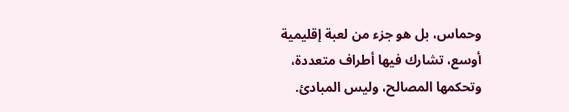وحماس، بل هو جزء من لعبة إقليمية أوسع، تشارك فيها أطراف متعددة، وتحكمها المصالح، وليس المبادئ.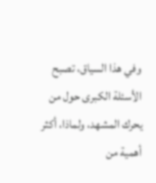وفي هذا السياق، تصبح الأسئلة الكبرى حول من يحرك المشهد، ولماذا، أكثر أهمية من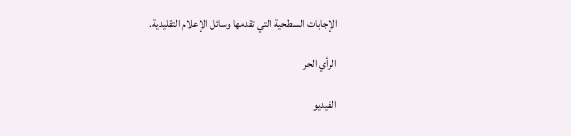الإجابات السطحية التي تقدمها وسائل الإعلام التقليدية.

الرأي الحر

الفيديو